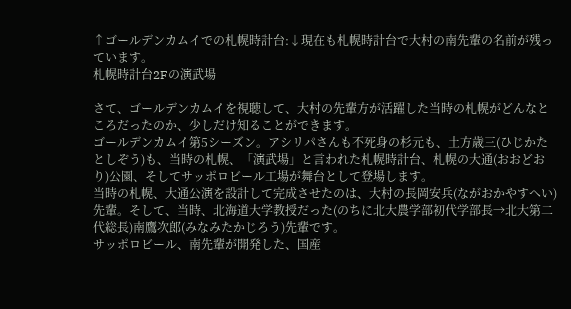↑ゴールデンカムイでの札幌時計台:↓現在も札幌時計台で大村の南先輩の名前が残っています。
札幌時計台2Fの演武場

さて、ゴールデンカムイを視聴して、大村の先輩方が活躍した当時の札幌がどんなところだったのか、少しだけ知ることができます。
ゴールデンカムイ第5シーズン。アシリパさんも不死身の杉元も、土方歳三(ひじかたとしぞう)も、当時の札幌、「演武場」と言われた札幌時計台、札幌の大通(おおどおり)公園、そしてサッポロビール工場が舞台として登場します。
当時の札幌、大通公演を設計して完成させたのは、大村の長岡安兵(ながおかやすへい)先輩。そして、当時、北海道大学教授だった(のちに北大農学部初代学部長→北大第二代総長)南鷹次郎(みなみたかじろう)先輩です。
サッポロビール、南先輩が開発した、国産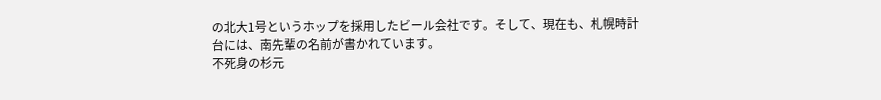の北大1号というホップを採用したビール会社です。そして、現在も、札幌時計台には、南先輩の名前が書かれています。
不死身の杉元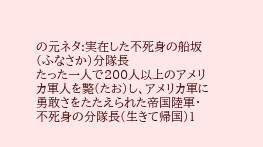の元ネタ:実在した不死身の船坂(ふなさか)分隊長
たった一人で200人以上のアメリカ軍人を斃(たお)し、アメリカ軍に勇敢さをたたえられた帝国陸軍・不死身の分隊長(生きて帰国)1